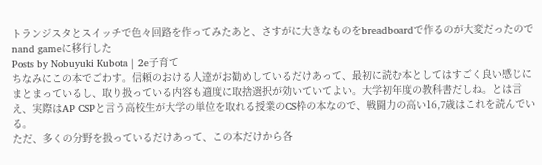トランジスタとスイッチで色々回路を作ってみたあと、さすがに大きなものをbreadboardで作るのが大変だったのでnand gameに移行した
Posts by Nobuyuki Kubota | 2e子育て
ちなみにこの本でごわす。信頼のおける人達がお勧めしているだけあって、最初に読む本としてはすごく良い感じにまとまっているし、取り扱っている内容も適度に取捨選択が効いていてよい。大学初年度の教科書だしね。とは言え、実際はAP CSPと言う高校生が大学の単位を取れる授業のCS枠の本なので、戦闘力の高い16,7歳はこれを読んでいる。
ただ、多くの分野を扱っているだけあって、この本だけから各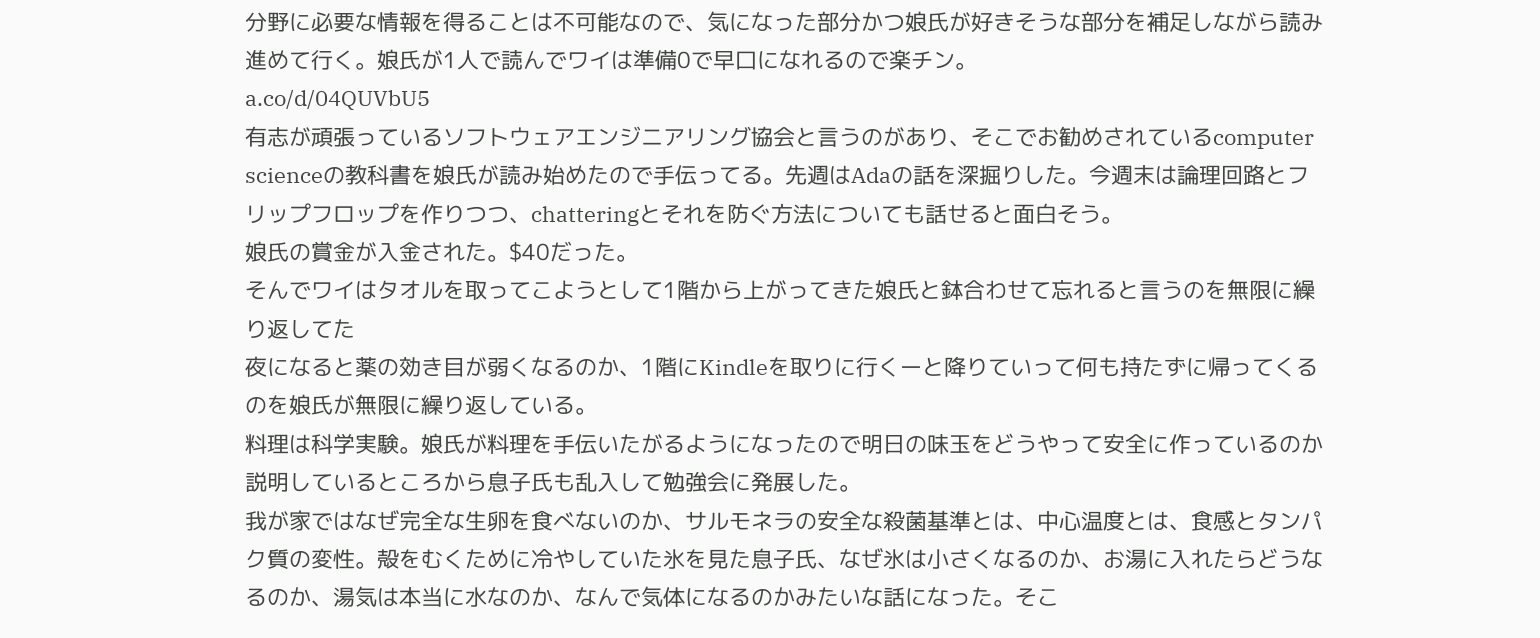分野に必要な情報を得ることは不可能なので、気になった部分かつ娘氏が好きそうな部分を補足しながら読み進めて行く。娘氏が1人で読んでワイは準備0で早口になれるので楽チン。
a.co/d/04QUVbU5
有志が頑張っているソフトウェアエンジニアリング協会と言うのがあり、そこでお勧めされているcomputer scienceの教科書を娘氏が読み始めたので手伝ってる。先週はAdaの話を深掘りした。今週末は論理回路とフリップフロップを作りつつ、chatteringとそれを防ぐ方法についても話せると面白そう。
娘氏の賞金が入金された。$40だった。
そんでワイはタオルを取ってこようとして1階から上がってきた娘氏と鉢合わせて忘れると言うのを無限に繰り返してた
夜になると薬の効き目が弱くなるのか、1階にKindleを取りに行くーと降りていって何も持たずに帰ってくるのを娘氏が無限に繰り返している。
料理は科学実験。娘氏が料理を手伝いたがるようになったので明日の味玉をどうやって安全に作っているのか説明しているところから息子氏も乱入して勉強会に発展した。
我が家ではなぜ完全な生卵を食べないのか、サルモネラの安全な殺菌基準とは、中心温度とは、食感とタンパク質の変性。殻をむくために冷やしていた氷を見た息子氏、なぜ氷は小さくなるのか、お湯に入れたらどうなるのか、湯気は本当に水なのか、なんで気体になるのかみたいな話になった。そこ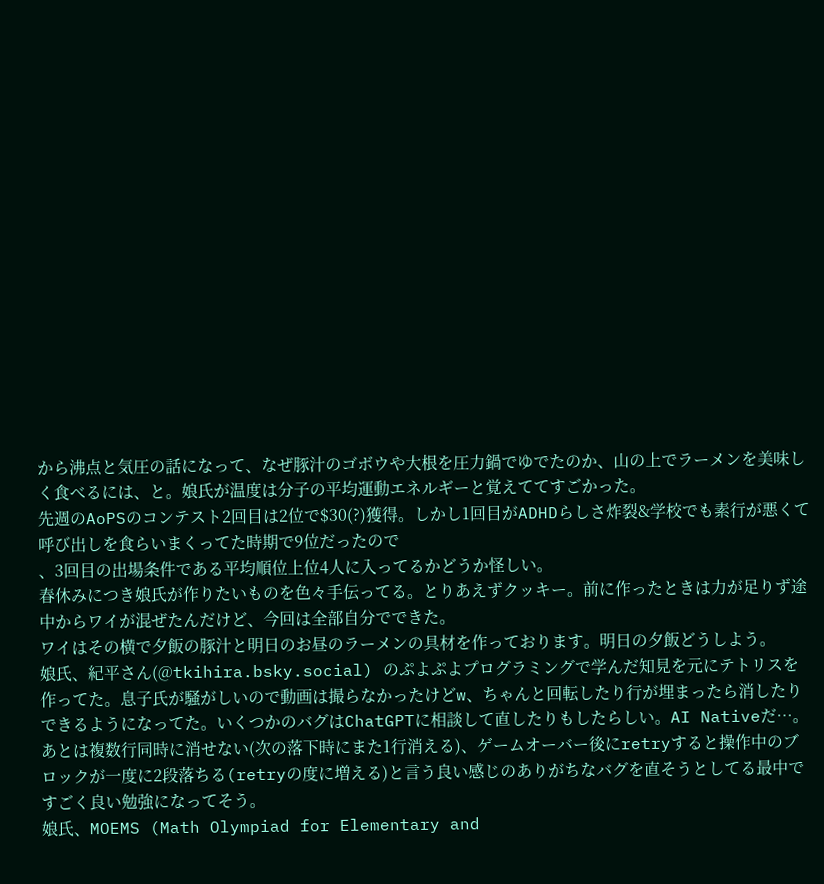から沸点と気圧の話になって、なぜ豚汁のゴボウや大根を圧力鍋でゆでたのか、山の上でラーメンを美味しく食べるには、と。娘氏が温度は分子の平均運動エネルギーと覚えててすごかった。
先週のAoPSのコンテスト2回目は2位で$30(?)獲得。しかし1回目がADHDらしさ炸裂&学校でも素行が悪くて呼び出しを食らいまくってた時期で9位だったので
、3回目の出場条件である平均順位上位4人に入ってるかどうか怪しい。
春休みにつき娘氏が作りたいものを色々手伝ってる。とりあえずクッキー。前に作ったときは力が足りず途中からワイが混ぜたんだけど、今回は全部自分でできた。
ワイはその横で夕飯の豚汁と明日のお昼のラーメンの具材を作っております。明日の夕飯どうしよう。
娘氏、紀平さん(@tkihira.bsky.social) のぷよぷよプログラミングで学んだ知見を元にテトリスを作ってた。息子氏が騒がしいので動画は撮らなかったけどw、ちゃんと回転したり行が埋まったら消したりできるようになってた。いくつかのバグはChatGPTに相談して直したりもしたらしい。AI Nativeだ…。
あとは複数行同時に消せない(次の落下時にまた1行消える)、ゲームオーバー後にretryすると操作中のブロックが一度に2段落ちる(retryの度に増える)と言う良い感じのありがちなバグを直そうとしてる最中ですごく良い勉強になってそう。
娘氏、MOEMS (Math Olympiad for Elementary and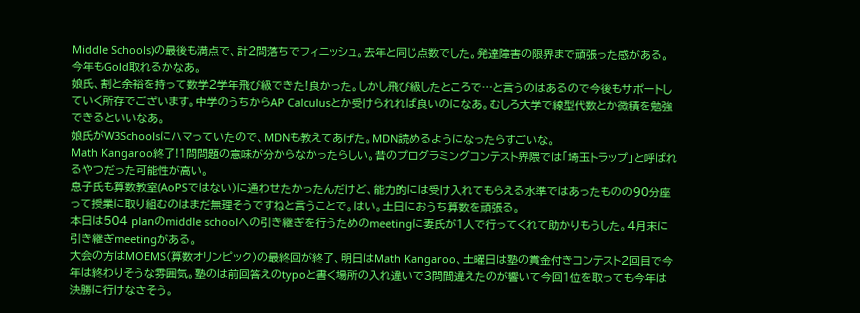Middle Schools)の最後も満点で、計2問落ちでフィニッシュ。去年と同じ点数でした。発達障害の限界まで頑張った感がある。今年もGold取れるかなあ。
娘氏、割と余裕を持って数学2学年飛び級できた!良かった。しかし飛び級したところで…と言うのはあるので今後もサポートしていく所存でございます。中学のうちからAP Calculusとか受けられれば良いのになあ。むしろ大学で線型代数とか微積を勉強できるといいなあ。
娘氏がW3Schoolsにハマっていたので、MDNも教えてあげた。MDN読めるようになったらすごいな。
Math Kangaroo終了!1問問題の意味が分からなかったらしい。昔のプログラミングコンテスト界隈では「埼玉トラップ」と呼ばれるやつだった可能性が高い。
息子氏も算数教室(AoPSではない)に通わせたかったんだけど、能力的には受け入れてもらえる水準ではあったものの90分座って授業に取り組むのはまだ無理そうですねと言うことで。はい。土日におうち算数を頑張る。
本日は504 planのmiddle schoolへの引き継ぎを行うためのmeetingに妻氏が1人で行ってくれて助かりもうした。4月末に引き継ぎmeetingがある。
大会の方はMOEMS(算数オリンピック)の最終回が終了、明日はMath Kangaroo、土曜日は塾の賞金付きコンテスト2回目で今年は終わりそうな雰囲気。塾のは前回答えのtypoと書く場所の入れ違いで3問間違えたのが響いて今回1位を取っても今年は決勝に行けなさそう。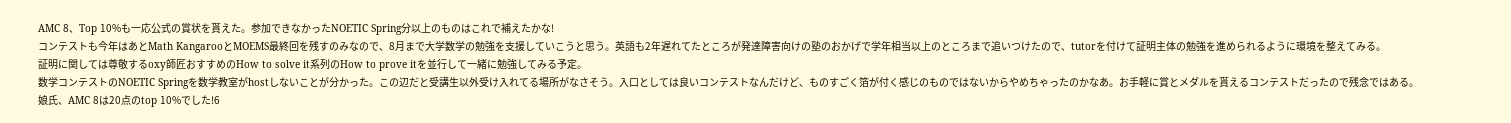AMC 8、Top 10%も一応公式の賞状を貰えた。参加できなかったNOETIC Spring分以上のものはこれで補えたかな!
コンテストも今年はあとMath KangarooとMOEMS最終回を残すのみなので、8月まで大学数学の勉強を支援していこうと思う。英語も2年遅れてたところが発達障害向けの塾のおかげで学年相当以上のところまで追いつけたので、tutorを付けて証明主体の勉強を進められるように環境を整えてみる。
証明に関しては尊敬するoxy師匠おすすめのHow to solve it系列のHow to prove itを並行して一緒に勉強してみる予定。
数学コンテストのNOETIC Springを数学教室がhostしないことが分かった。この辺だと受講生以外受け入れてる場所がなさそう。入口としては良いコンテストなんだけど、ものすごく箔が付く感じのものではないからやめちゃったのかなあ。お手軽に賞とメダルを貰えるコンテストだったので残念ではある。
娘氏、AMC 8は20点のtop 10%でした!6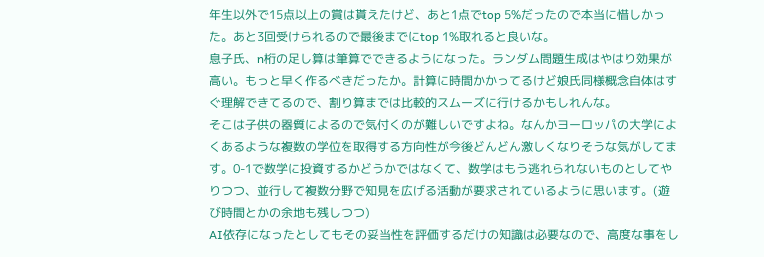年生以外で15点以上の賞は貰えたけど、あと1点でtop 5%だったので本当に惜しかった。あと3回受けられるので最後までにtop 1%取れると良いな。
息子氏、n桁の足し算は筆算でできるようになった。ランダム問題生成はやはり効果が高い。もっと早く作るべきだったか。計算に時間かかってるけど娘氏同様概念自体はすぐ理解できてるので、割り算までは比較的スムーズに行けるかもしれんな。
そこは子供の器質によるので気付くのが難しいですよね。なんかヨーロッパの大学によくあるような複数の学位を取得する方向性が今後どんどん激しくなりそうな気がしてます。0-1で数学に投資するかどうかではなくて、数学はもう逃れられないものとしてやりつつ、並行して複数分野で知見を広げる活動が要求されているように思います。(遊び時間とかの余地も残しつつ)
AI依存になったとしてもその妥当性を評価するだけの知識は必要なので、高度な事をし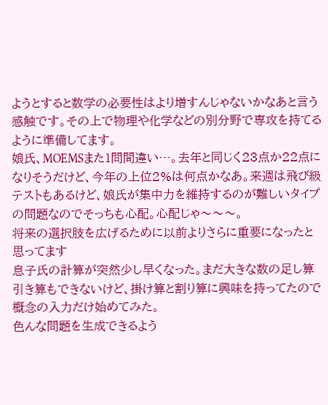ようとすると数学の必要性はより増すんじゃないかなあと言う感触です。その上で物理や化学などの別分野で専攻を持てるように準備してます。
娘氏、MOEMSまた1問間違い…。去年と同じく23点か22点になりそうだけど、今年の上位2%は何点かなあ。来週は飛び級テストもあるけど、娘氏が集中力を維持するのが難しいタイプの問題なのでそっちも心配。心配じゃ〜〜〜。
将来の選択肢を広げるために以前よりさらに重要になったと思ってます
息子氏の計算が突然少し早くなった。まだ大きな数の足し算引き算もできないけど、掛け算と割り算に興味を持ってたので概念の入力だけ始めてみた。
色んな問題を生成できるよう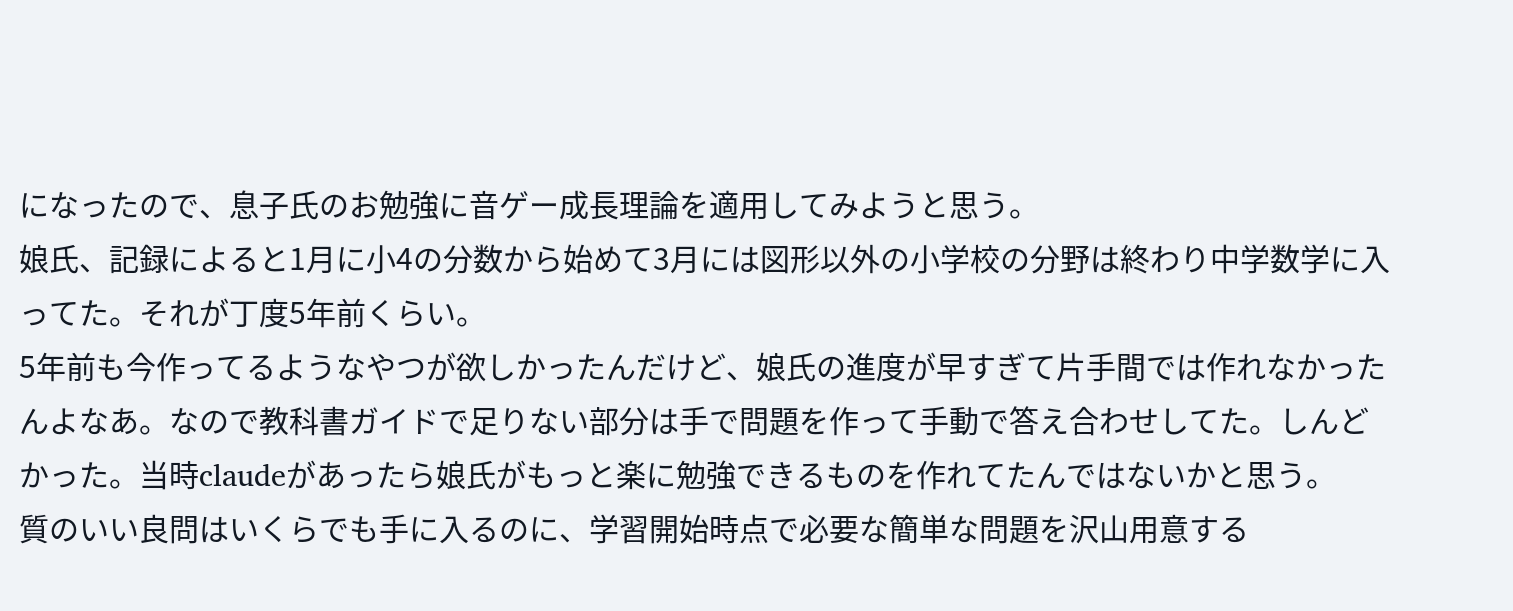になったので、息子氏のお勉強に音ゲー成長理論を適用してみようと思う。
娘氏、記録によると1月に小4の分数から始めて3月には図形以外の小学校の分野は終わり中学数学に入ってた。それが丁度5年前くらい。
5年前も今作ってるようなやつが欲しかったんだけど、娘氏の進度が早すぎて片手間では作れなかったんよなあ。なので教科書ガイドで足りない部分は手で問題を作って手動で答え合わせしてた。しんどかった。当時claudeがあったら娘氏がもっと楽に勉強できるものを作れてたんではないかと思う。
質のいい良問はいくらでも手に入るのに、学習開始時点で必要な簡単な問題を沢山用意する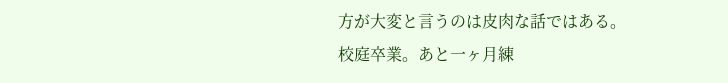方が大変と言うのは皮肉な話ではある。
校庭卒業。あと一ヶ月練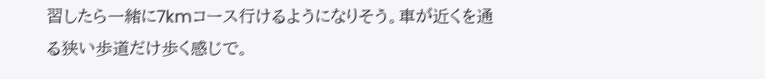習したら一緒に7kmコース行けるようになりそう。車が近くを通る狭い歩道だけ歩く感じで。